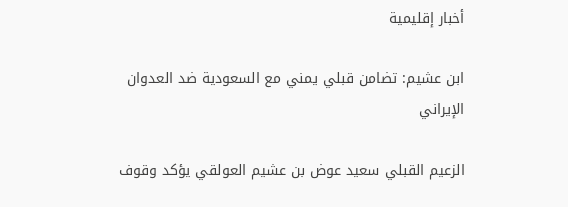أخبار إقليمية

ابن عشيم: تضامن قبلي يمني مع السعودية ضد العدوان الإيراني

الزعيم القبلي سعيد عوض بن عشيم العولقي يؤكد وقوف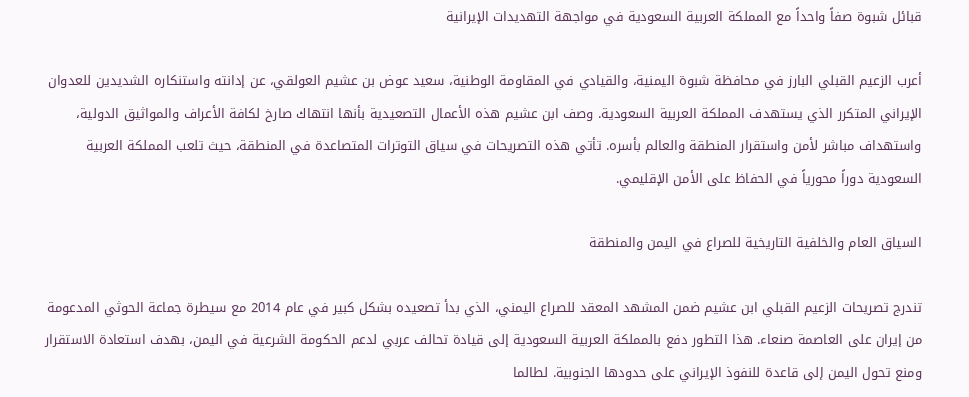قبائل شبوة صفاً واحداً مع المملكة العربية السعودية في مواجهة التهديدات الإيرانية

أعرب الزعيم القبلي البارز في محافظة شبوة اليمنية، والقيادي في المقاومة الوطنية، سعيد عوض بن عشيم العولقي، عن إدانته واستنكاره الشديدين للعدوان الإيراني المتكرر الذي يستهدف المملكة العربية السعودية. وصف ابن عشيم هذه الأعمال التصعيدية بأنها انتهاك صارخ لكافة الأعراف والمواثيق الدولية، واستهداف مباشر لأمن واستقرار المنطقة والعالم بأسره. تأتي هذه التصريحات في سياق التوترات المتصاعدة في المنطقة، حيث تلعب المملكة العربية السعودية دوراً محورياً في الحفاظ على الأمن الإقليمي.

السياق العام والخلفية التاريخية للصراع في اليمن والمنطقة

تندرج تصريحات الزعيم القبلي ابن عشيم ضمن المشهد المعقد للصراع اليمني، الذي بدأ تصعيده بشكل كبير في عام 2014 مع سيطرة جماعة الحوثي المدعومة من إيران على العاصمة صنعاء. هذا التطور دفع بالمملكة العربية السعودية إلى قيادة تحالف عربي لدعم الحكومة الشرعية في اليمن، بهدف استعادة الاستقرار ومنع تحول اليمن إلى قاعدة للنفوذ الإيراني على حدودها الجنوبية. لطالما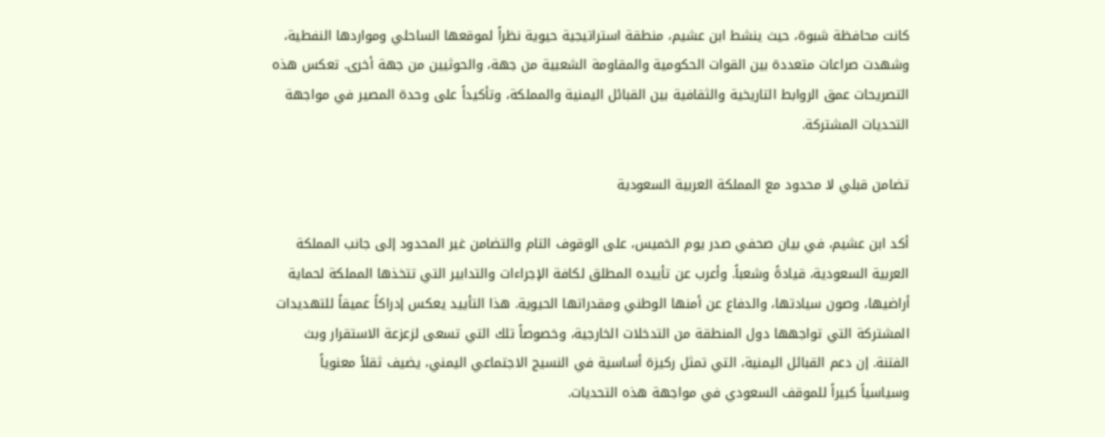كانت محافظة شبوة، حيث ينشط ابن عشيم، منطقة استراتيجية حيوية نظراً لموقعها الساحلي ومواردها النفطية، وشهدت صراعات متعددة بين القوات الحكومية والمقاومة الشعبية من جهة، والحوثيين من جهة أخرى. تعكس هذه التصريحات عمق الروابط التاريخية والثقافية بين القبائل اليمنية والمملكة، وتأكيداً على وحدة المصير في مواجهة التحديات المشتركة.

تضامن قبلي لا محدود مع المملكة العربية السعودية

أكد ابن عشيم، في بيان صحفي صدر يوم الخميس، على الوقوف التام والتضامن غير المحدود إلى جانب المملكة العربية السعودية، قيادةً وشعباً. وأعرب عن تأييده المطلق لكافة الإجراءات والتدابير التي تتخذها المملكة لحماية أراضيها، وصون سيادتها، والدفاع عن أمنها الوطني ومقدراتها الحيوية. هذا التأييد يعكس إدراكاً عميقاً للتهديدات المشتركة التي تواجهها دول المنطقة من التدخلات الخارجية، وخصوصاً تلك التي تسعى لزعزعة الاستقرار وبث الفتنة. إن دعم القبائل اليمنية، التي تمثل ركيزة أساسية في النسيج الاجتماعي اليمني، يضيف ثقلاً معنوياً وسياسياً كبيراً للموقف السعودي في مواجهة هذه التحديات.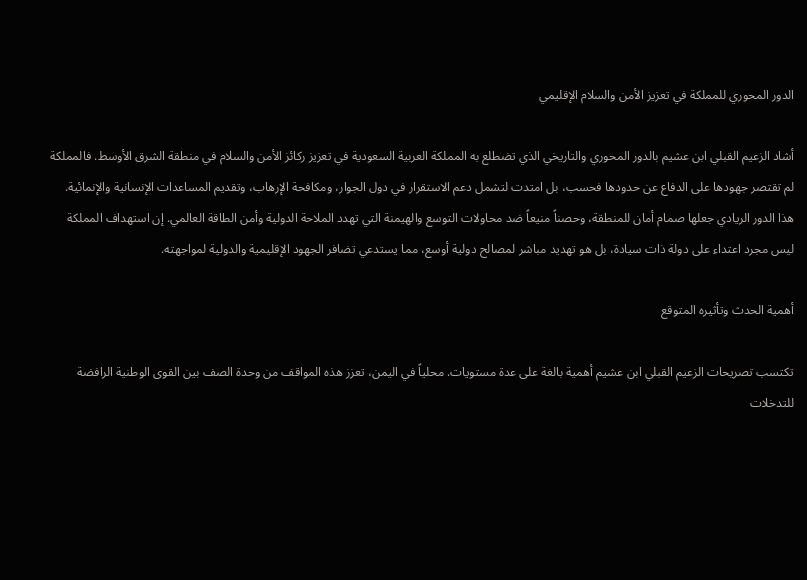الدور المحوري للمملكة في تعزيز الأمن والسلام الإقليمي

أشاد الزعيم القبلي ابن عشيم بالدور المحوري والتاريخي الذي تضطلع به المملكة العربية السعودية في تعزيز ركائز الأمن والسلام في منطقة الشرق الأوسط. فالمملكة لم تقتصر جهودها على الدفاع عن حدودها فحسب، بل امتدت لتشمل دعم الاستقرار في دول الجوار، ومكافحة الإرهاب، وتقديم المساعدات الإنسانية والإنمائية. هذا الدور الريادي جعلها صمام أمان للمنطقة، وحصناً منيعاً ضد محاولات التوسع والهيمنة التي تهدد الملاحة الدولية وأمن الطاقة العالمي. إن استهداف المملكة ليس مجرد اعتداء على دولة ذات سيادة، بل هو تهديد مباشر لمصالح دولية أوسع، مما يستدعي تضافر الجهود الإقليمية والدولية لمواجهته.

أهمية الحدث وتأثيره المتوقع

تكتسب تصريحات الزعيم القبلي ابن عشيم أهمية بالغة على عدة مستويات. محلياً في اليمن، تعزز هذه المواقف من وحدة الصف بين القوى الوطنية الرافضة للتدخلات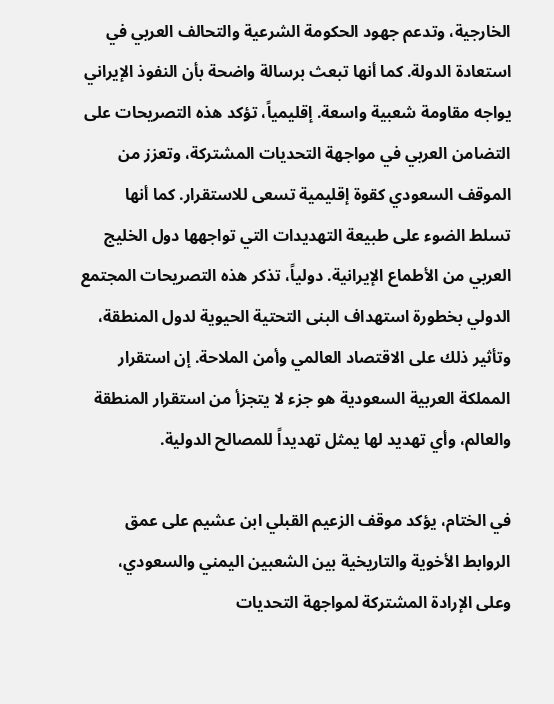الخارجية، وتدعم جهود الحكومة الشرعية والتحالف العربي في استعادة الدولة. كما أنها تبعث برسالة واضحة بأن النفوذ الإيراني يواجه مقاومة شعبية واسعة. إقليمياً، تؤكد هذه التصريحات على التضامن العربي في مواجهة التحديات المشتركة، وتعزز من الموقف السعودي كقوة إقليمية تسعى للاستقرار. كما أنها تسلط الضوء على طبيعة التهديدات التي تواجهها دول الخليج العربي من الأطماع الإيرانية. دولياً، تذكر هذه التصريحات المجتمع الدولي بخطورة استهداف البنى التحتية الحيوية لدول المنطقة، وتأثير ذلك على الاقتصاد العالمي وأمن الملاحة. إن استقرار المملكة العربية السعودية هو جزء لا يتجزأ من استقرار المنطقة والعالم، وأي تهديد لها يمثل تهديداً للمصالح الدولية.

في الختام، يؤكد موقف الزعيم القبلي ابن عشيم على عمق الروابط الأخوية والتاريخية بين الشعبين اليمني والسعودي، وعلى الإرادة المشتركة لمواجهة التحديات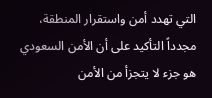التي تهدد أمن واستقرار المنطقة، مجدداً التأكيد على أن الأمن السعودي هو جزء لا يتجزأ من الأمن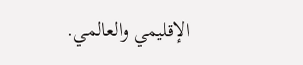الإقليمي والعالمي.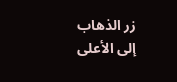زر الذهاب إلى الأعلى